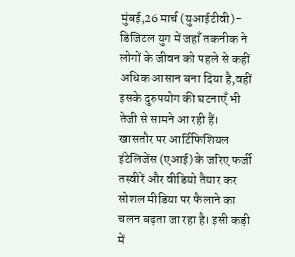मुंबई,26 मार्च (युआईटीवी)- डिजिटल युग में जहाँ तकनीक ने लोगों के जीवन को पहले से कहीं अधिक आसान बना दिया है,वहीं इसके दुरुपयोग की घटनाएँ भी तेजी से सामने आ रही हैं। खासतौर पर आर्टिफिशियल इंटेलिजेंस (एआई) के जरिए फर्जी तस्वीरें और वीडियो तैयार कर सोशल मीडिया पर फैलाने का चलन बढ़ता जा रहा है। इसी कड़ी में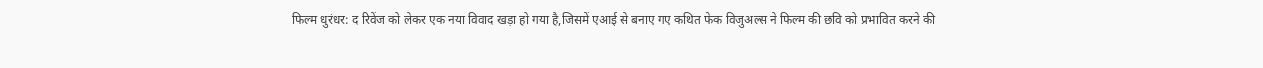फिल्म धुरंधर: द रिवेंज को लेकर एक नया विवाद खड़ा हो गया है,जिसमें एआई से बनाए गए कथित फेक विजुअल्स ने फिल्म की छवि को प्रभावित करने की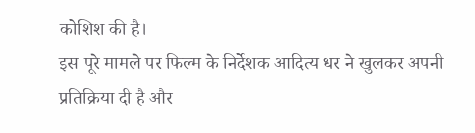कोशिश की है।
इस पूरे मामले पर फिल्म के निर्देशक आदित्य धर ने खुलकर अपनी प्रतिक्रिया दी है और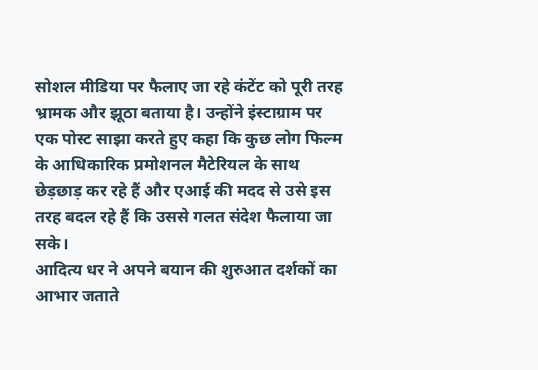सोशल मीडिया पर फैलाए जा रहे कंटेंट को पूरी तरह भ्रामक और झूठा बताया है। उन्होंने इंस्टाग्राम पर एक पोस्ट साझा करते हुए कहा कि कुछ लोग फिल्म के आधिकारिक प्रमोशनल मैटेरियल के साथ छेड़छाड़ कर रहे हैं और एआई की मदद से उसे इस तरह बदल रहे हैं कि उससे गलत संदेश फैलाया जा सके।
आदित्य धर ने अपने बयान की शुरुआत दर्शकों का आभार जताते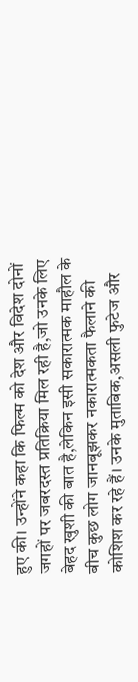हुए की। उन्होंने कहा कि फिल्म को देश और विदेश दोनों जगहों पर जबरदस्त प्रतिक्रिया मिल रही है,जो उनके लिए बेहद खुशी की बात है,लेकिन इसी सकारात्मक माहौल के बीच कुछ लोग जानबूझकर नकारात्मकता फैलाने की कोशिश कर रहे हैं। उनके मुताबिक,असली फुटेज और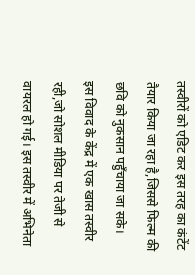तस्वीरों को एडिट कर इस तरह का कंटेंट तैयार किया जा रहा है,जिससे फिल्म की छवि को नुकसान पहुँचाया जा सके।
इस विवाद के केंद्र में एक खास तस्वीर रही,जो सोशल मीडिया पर तेजी से वायरल हो गई। इस तस्वीर में अभिनेता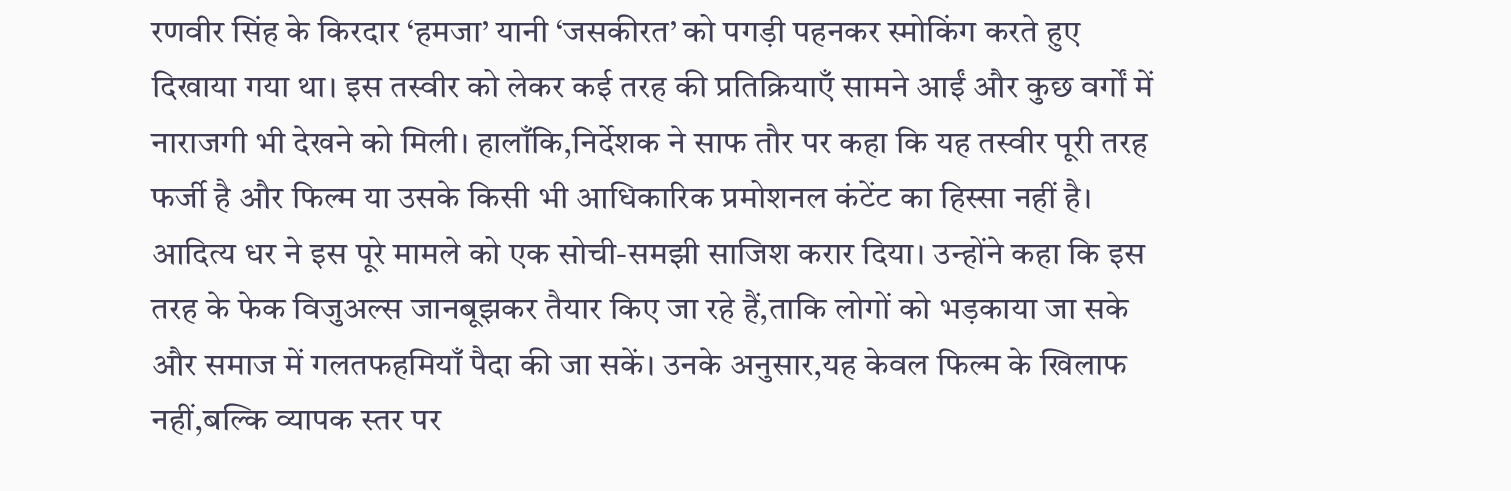रणवीर सिंह के किरदार ‘हमजा’ यानी ‘जसकीरत’ को पगड़ी पहनकर स्मोकिंग करते हुए दिखाया गया था। इस तस्वीर को लेकर कई तरह की प्रतिक्रियाएँ सामने आईं और कुछ वर्गों में नाराजगी भी देखने को मिली। हालाँकि,निर्देशक ने साफ तौर पर कहा कि यह तस्वीर पूरी तरह फर्जी है और फिल्म या उसके किसी भी आधिकारिक प्रमोशनल कंटेंट का हिस्सा नहीं है।
आदित्य धर ने इस पूरे मामले को एक सोची-समझी साजिश करार दिया। उन्होंने कहा कि इस तरह के फेक विजुअल्स जानबूझकर तैयार किए जा रहे हैं,ताकि लोगों को भड़काया जा सके और समाज में गलतफहमियाँ पैदा की जा सकें। उनके अनुसार,यह केवल फिल्म के खिलाफ नहीं,बल्कि व्यापक स्तर पर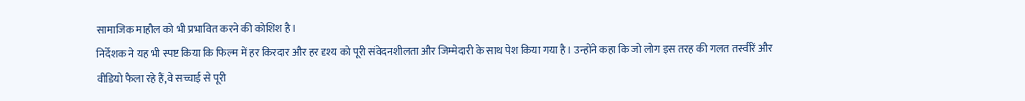सामाजिक माहौल को भी प्रभावित करने की कोशिश है।
निर्देशक ने यह भी स्पष्ट किया कि फिल्म में हर किरदार और हर दृश्य को पूरी संवेदनशीलता और जिम्मेदारी के साथ पेश किया गया है। उन्होंने कहा कि जो लोग इस तरह की गलत तस्वीरें और वीडियो फैला रहे हैं,वे सच्चाई से पूरी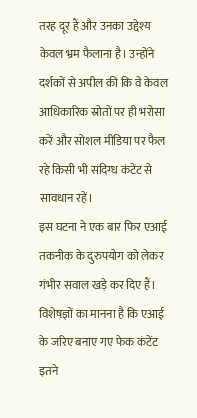तरह दूर हैं और उनका उद्देश्य केवल भ्रम फैलाना है। उन्होंने दर्शकों से अपील की कि वे केवल आधिकारिक स्रोतों पर ही भरोसा करें और सोशल मीडिया पर फैल रहे किसी भी संदिग्ध कंटेंट से सावधान रहें।
इस घटना ने एक बार फिर एआई तकनीक के दुरुपयोग को लेकर गंभीर सवाल खड़े कर दिए हैं। विशेषज्ञों का मानना है कि एआई के जरिए बनाए गए फेक कंटेंट इतने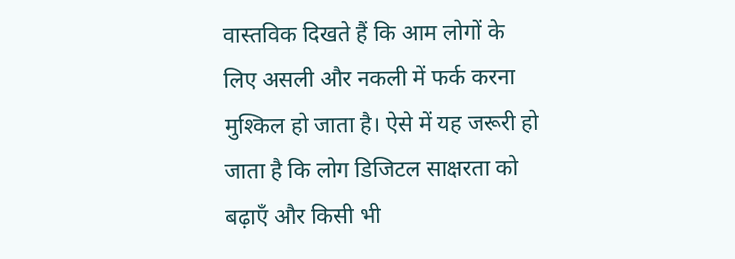वास्तविक दिखते हैं कि आम लोगों के लिए असली और नकली में फर्क करना मुश्किल हो जाता है। ऐसे में यह जरूरी हो जाता है कि लोग डिजिटल साक्षरता को बढ़ाएँ और किसी भी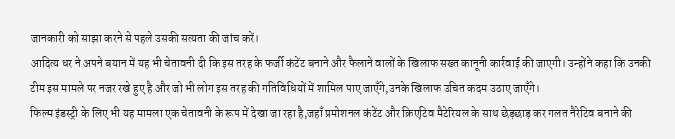जानकारी को साझा करने से पहले उसकी सत्यता की जांच करें।
आदित्य धर ने अपने बयान में यह भी चेतावनी दी कि इस तरह के फर्जी कंटेंट बनाने और फैलाने वालों के खिलाफ सख्त कानूनी कार्रवाई की जाएगी। उन्होंने कहा कि उनकी टीम इस मामले पर नजर रखे हुए है और जो भी लोग इस तरह की गतिविधियों में शामिल पाए जाएँगे,उनके खिलाफ उचित कदम उठाए जाएँगे।
फिल्म इंडस्ट्री के लिए भी यह मामला एक चेतावनी के रूप में देखा जा रहा है,जहाँ प्रमोशनल कंटेंट और क्रिएटिव मैटेरियल के साथ छेड़छाड़ कर गलत नैरेटिव बनाने की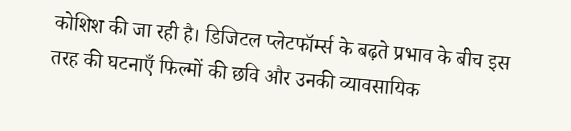कोशिश की जा रही है। डिजिटल प्लेटफॉर्म्स के बढ़ते प्रभाव के बीच इस तरह की घटनाएँ फिल्मों की छवि और उनकी व्यावसायिक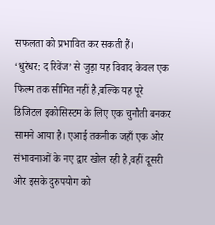सफलता को प्रभावित कर सकती हैं।
‘धुरंधर: द रिवेंज’ से जुड़ा यह विवाद केवल एक फिल्म तक सीमित नहीं है,बल्कि यह पूरे डिजिटल इकोसिस्टम के लिए एक चुनौती बनकर सामने आया है। एआई तकनीक जहाँ एक ओर संभावनाओं के नए द्वार खोल रही है,वहीं दूसरी ओर इसके दुरुपयोग को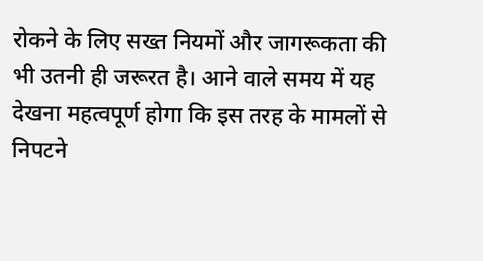रोकने के लिए सख्त नियमों और जागरूकता की भी उतनी ही जरूरत है। आने वाले समय में यह देखना महत्वपूर्ण होगा कि इस तरह के मामलों से निपटने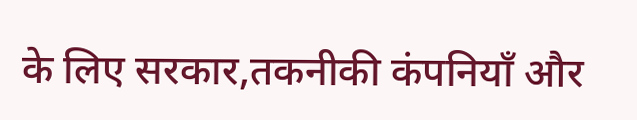के लिए सरकार,तकनीकी कंपनियाँ और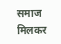समाज मिलकर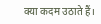क्या कदम उठाते हैं।